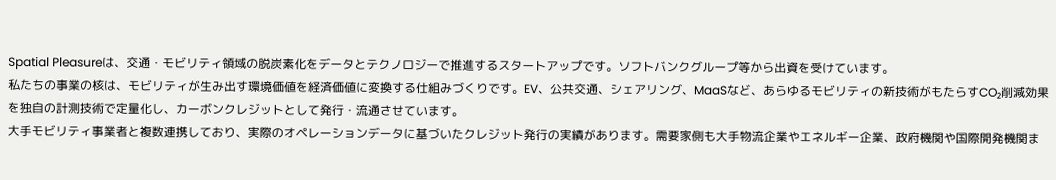Spatial Pleasureは、交通・モビリティ領域の脱炭素化をデータとテクノロジーで推進するスタートアップです。ソフトバンクグループ等から出資を受けています。
私たちの事業の核は、モビリティが生み出す環境価値を経済価値に変換する仕組みづくりです。EV、公共交通、シェアリング、MaaSなど、あらゆるモビリティの新技術がもたらすCO₂削減効果を独自の計測技術で定量化し、カーボンクレジットとして発行・流通させています。
大手モビリティ事業者と複数連携しており、実際のオペレーションデータに基づいたクレジット発行の実績があります。需要家側も大手物流企業やエネルギー企業、政府機関や国際開発機関ま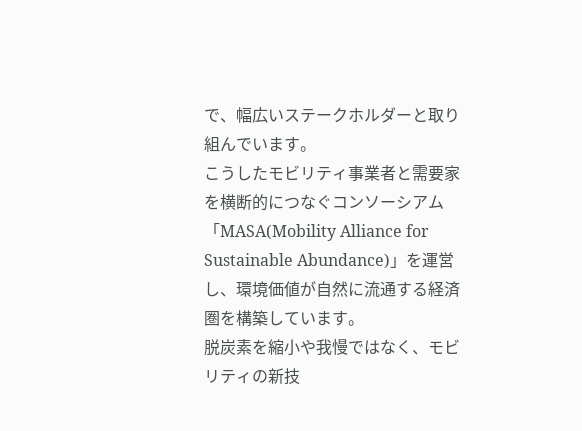で、幅広いステークホルダーと取り組んでいます。
こうしたモビリティ事業者と需要家を横断的につなぐコンソーシアム「MASA(Mobility Alliance for Sustainable Abundance)」を運営し、環境価値が自然に流通する経済圏を構築しています。
脱炭素を縮小や我慢ではなく、モビリティの新技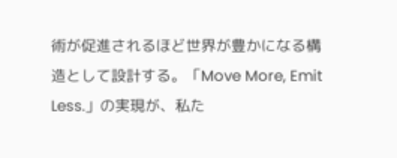術が促進されるほど世界が豊かになる構造として設計する。「Move More, Emit Less.」の実現が、私た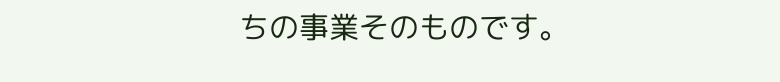ちの事業そのものです。